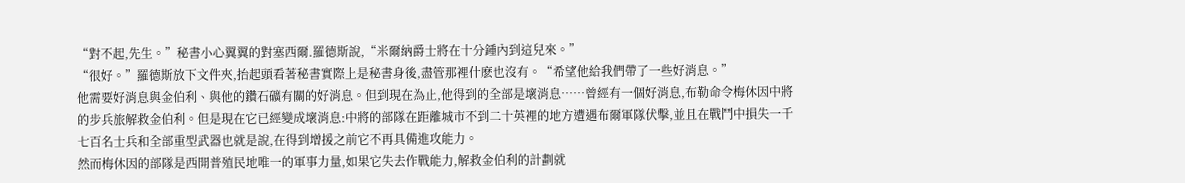“對不起,先生。”秘書小心翼翼的對塞西爾.羅德斯說,“米爾納爵士將在十分鍾內到這兒來。”
“很好。”羅德斯放下文件夾,抬起頭看著秘書實際上是秘書身後,盡管那裡什麽也沒有。“希望他給我們帶了一些好消息。”
他需要好消息與金伯利、與他的鑽石礦有關的好消息。但到現在為止,他得到的全部是壞消息……曾經有一個好消息,布勒命令梅休因中將的步兵旅解救金伯利。但是現在它已經變成壞消息:中將的部隊在距離城市不到二十英裡的地方遭遇布爾軍隊伏擊,並且在戰鬥中損失一千七百名士兵和全部重型武器也就是說,在得到增援之前它不再具備進攻能力。
然而梅休因的部隊是西開普殖民地唯一的軍事力量,如果它失去作戰能力,解救金伯利的計劃就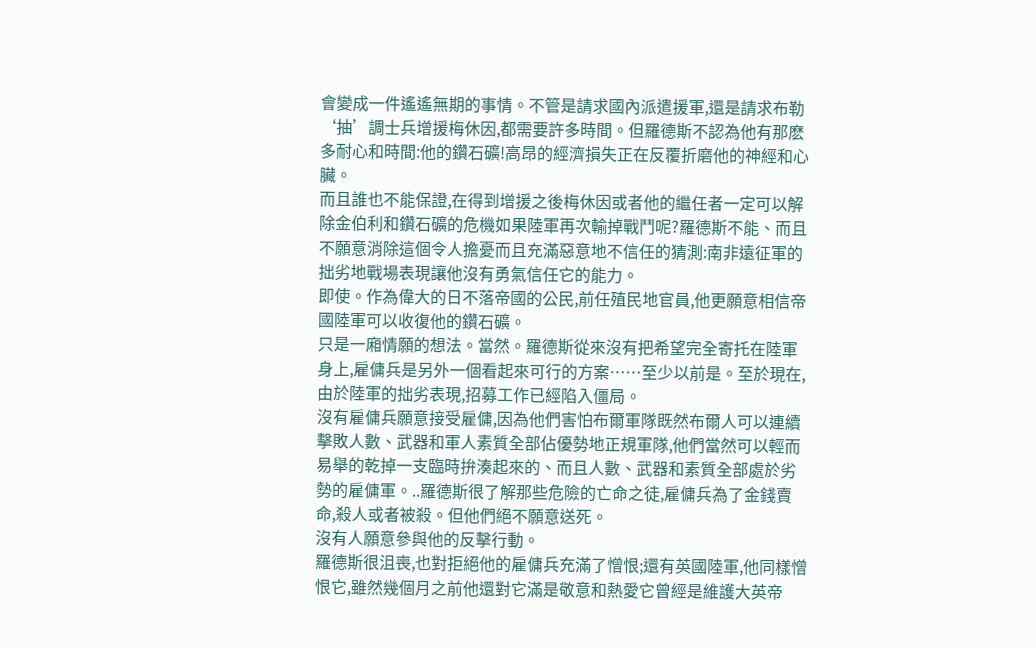會變成一件遙遙無期的事情。不管是請求國內派遣援軍,還是請求布勒‘抽’調士兵增援梅休因,都需要許多時間。但羅德斯不認為他有那麽多耐心和時間:他的鑽石礦!高昂的經濟損失正在反覆折磨他的神經和心臟。
而且誰也不能保證,在得到增援之後梅休因或者他的繼任者一定可以解除金伯利和鑽石礦的危機如果陸軍再次輸掉戰鬥呢?羅德斯不能、而且不願意消除這個令人擔憂而且充滿惡意地不信任的猜測:南非遠征軍的拙劣地戰場表現讓他沒有勇氣信任它的能力。
即使。作為偉大的日不落帝國的公民,前任殖民地官員,他更願意相信帝國陸軍可以收復他的鑽石礦。
只是一廂情願的想法。當然。羅德斯從來沒有把希望完全寄托在陸軍身上,雇傭兵是另外一個看起來可行的方案……至少以前是。至於現在,由於陸軍的拙劣表現,招募工作已經陷入僵局。
沒有雇傭兵願意接受雇傭,因為他們害怕布爾軍隊既然布爾人可以連續擊敗人數、武器和軍人素質全部佔優勢地正規軍隊,他們當然可以輕而易舉的乾掉一支臨時拚湊起來的、而且人數、武器和素質全部處於劣勢的雇傭軍。..羅德斯很了解那些危險的亡命之徒,雇傭兵為了金錢賣命,殺人或者被殺。但他們絕不願意送死。
沒有人願意參與他的反擊行動。
羅德斯很沮喪,也對拒絕他的雇傭兵充滿了憎恨;還有英國陸軍,他同樣憎恨它,雖然幾個月之前他還對它滿是敬意和熱愛它曾經是維護大英帝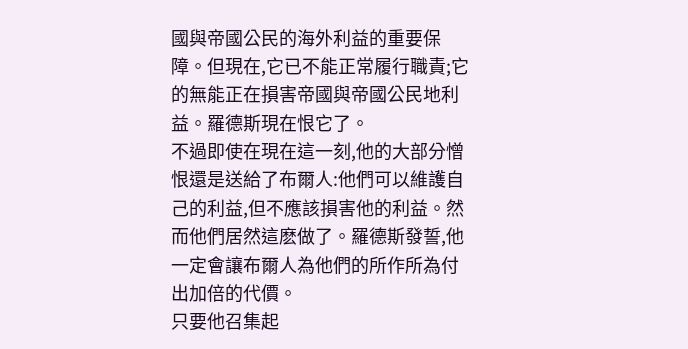國與帝國公民的海外利益的重要保障。但現在,它已不能正常履行職責;它的無能正在損害帝國與帝國公民地利益。羅德斯現在恨它了。
不過即使在現在這一刻,他的大部分憎恨還是送給了布爾人:他們可以維護自己的利益,但不應該損害他的利益。然而他們居然這麽做了。羅德斯發誓,他一定會讓布爾人為他們的所作所為付出加倍的代價。
只要他召集起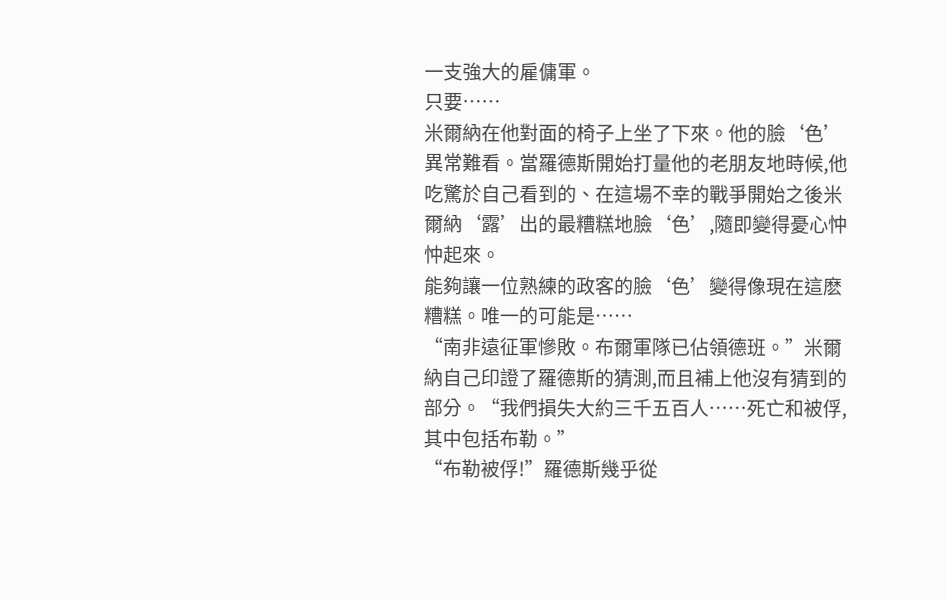一支強大的雇傭軍。
只要……
米爾納在他對面的椅子上坐了下來。他的臉‘色’異常難看。當羅德斯開始打量他的老朋友地時候,他吃驚於自己看到的、在這場不幸的戰爭開始之後米爾納‘露’出的最糟糕地臉‘色’,隨即變得憂心忡忡起來。
能夠讓一位熟練的政客的臉‘色’變得像現在這麽糟糕。唯一的可能是……
“南非遠征軍慘敗。布爾軍隊已佔領德班。”米爾納自己印證了羅德斯的猜測,而且補上他沒有猜到的部分。“我們損失大約三千五百人……死亡和被俘,其中包括布勒。”
“布勒被俘!”羅德斯幾乎從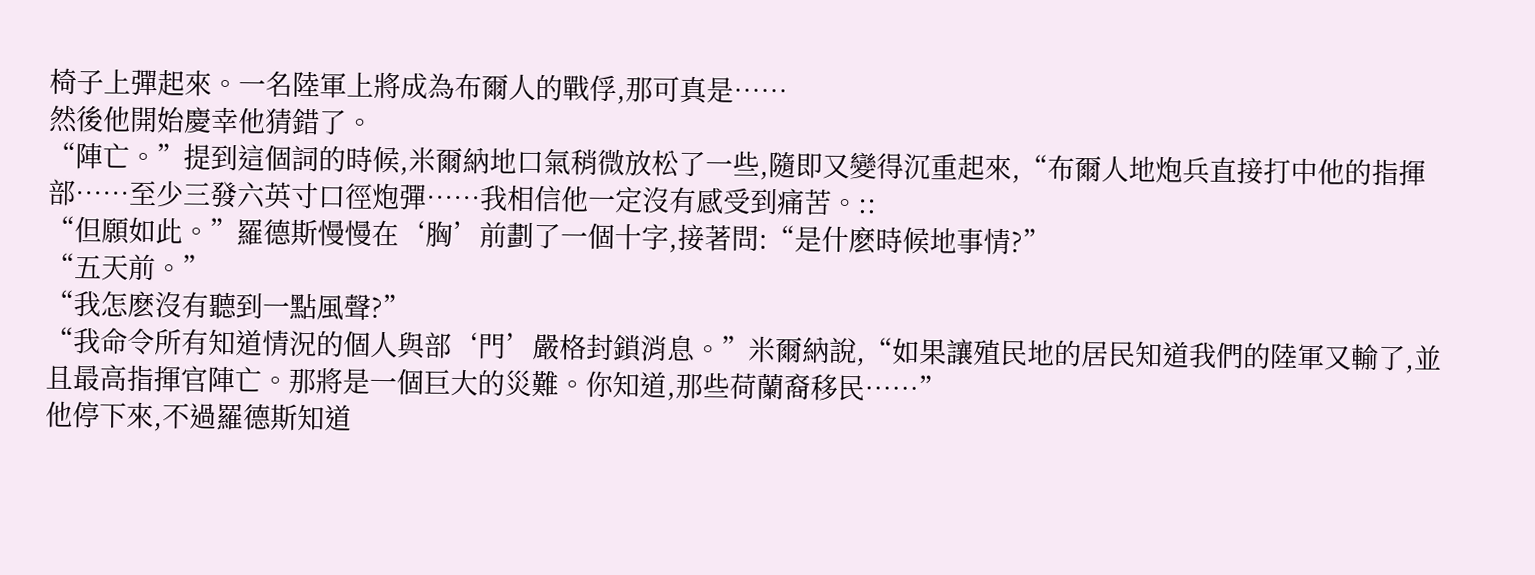椅子上彈起來。一名陸軍上將成為布爾人的戰俘,那可真是……
然後他開始慶幸他猜錯了。
“陣亡。”提到這個詞的時候,米爾納地口氣稍微放松了一些,隨即又變得沉重起來,“布爾人地炮兵直接打中他的指揮部……至少三發六英寸口徑炮彈……我相信他一定沒有感受到痛苦。::
“但願如此。”羅德斯慢慢在‘胸’前劃了一個十字,接著問:“是什麽時候地事情?”
“五天前。”
“我怎麽沒有聽到一點風聲?”
“我命令所有知道情況的個人與部‘門’嚴格封鎖消息。”米爾納說,“如果讓殖民地的居民知道我們的陸軍又輸了,並且最高指揮官陣亡。那將是一個巨大的災難。你知道,那些荷蘭裔移民……”
他停下來,不過羅德斯知道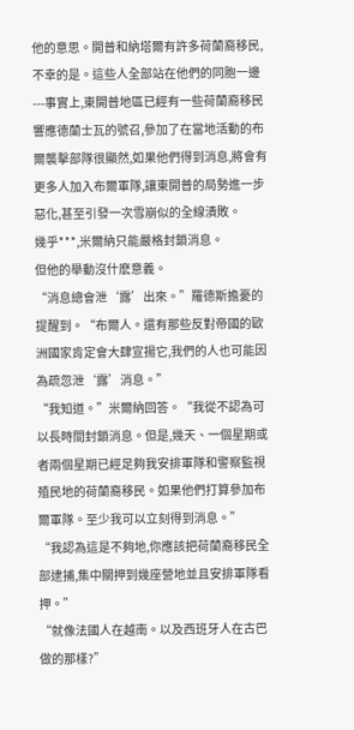他的意思。開普和納塔爾有許多荷蘭裔移民,不幸的是。這些人全部站在他們的同胞一邊---事實上,東開普地區已經有一些荷蘭裔移民響應德蘭士瓦的號召,參加了在當地活動的布爾襲擊部隊很顯然,如果他們得到消息,將會有更多人加入布爾軍隊,讓東開普的局勢進一步惡化,甚至引發一次雪崩似的全線潰敗。
幾乎***,米爾納只能嚴格封鎖消息。
但他的舉動沒什麽意義。
“消息總會泄‘露’出來。”羅德斯擔憂的提醒到。“布爾人。還有那些反對帝國的歐洲國家肯定會大肆宣揚它,我們的人也可能因為疏忽泄‘露’消息。”
“我知道。”米爾納回答。“我從不認為可以長時間封鎖消息。但是,幾天、一個星期或者兩個星期已經足夠我安排軍隊和警察監視殖民地的荷蘭裔移民。如果他們打算參加布爾軍隊。至少我可以立刻得到消息。”
“我認為這是不夠地,你應該把荷蘭裔移民全部逮捕,集中關押到幾座營地並且安排軍隊看押。”
“就像法國人在越南。以及西班牙人在古巴做的那樣?”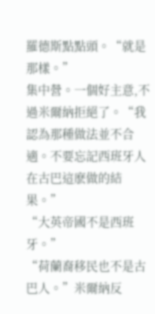羅德斯點點頭。“就是那樣。”
集中營。一個好主意,不過米爾納拒絕了。“我認為那種做法並不合適。不要忘記西班牙人在古巴這麽做的結果。”
“大英帝國不是西班牙。”
“荷蘭裔移民也不是古巴人。”米爾納反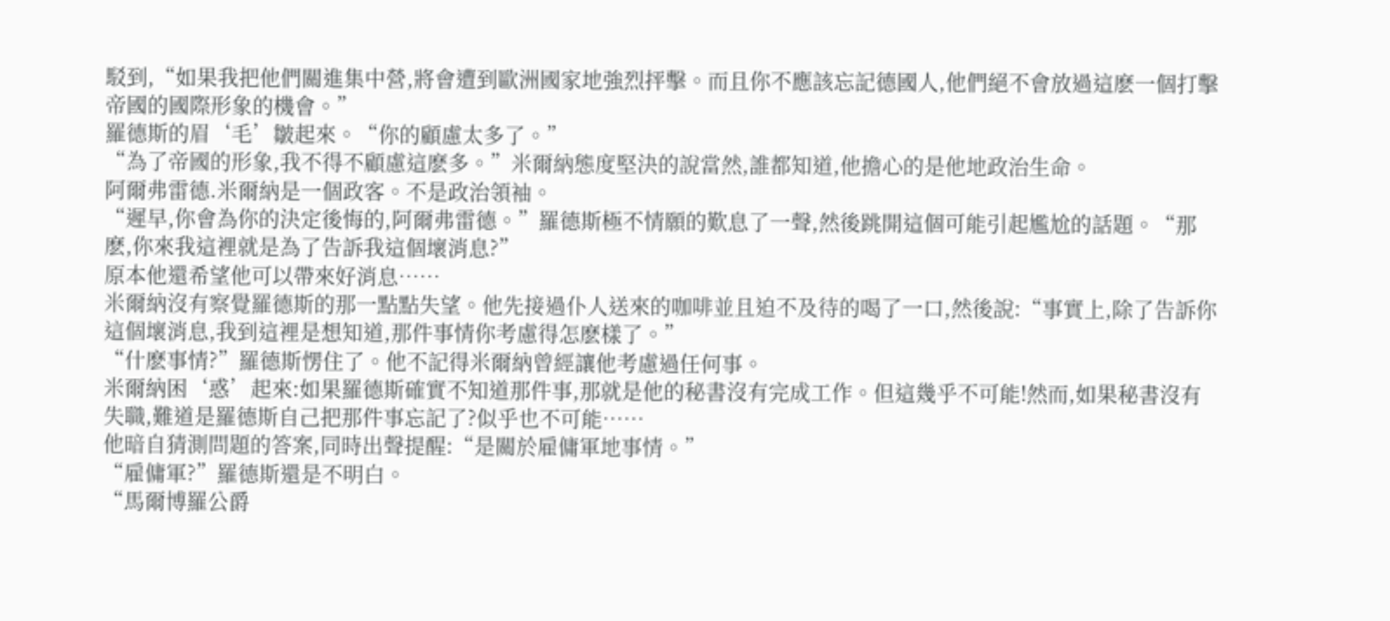駁到,“如果我把他們關進集中營,將會遭到歐洲國家地強烈抨擊。而且你不應該忘記德國人,他們絕不會放過這麽一個打擊帝國的國際形象的機會。”
羅德斯的眉‘毛’皺起來。“你的顧慮太多了。”
“為了帝國的形象,我不得不顧慮這麽多。”米爾納態度堅決的說當然,誰都知道,他擔心的是他地政治生命。
阿爾弗雷德.米爾納是一個政客。不是政治領袖。
“遲早,你會為你的決定後悔的,阿爾弗雷德。”羅德斯極不情願的歎息了一聲,然後跳開這個可能引起尷尬的話題。“那麽,你來我這裡就是為了告訴我這個壞消息?”
原本他還希望他可以帶來好消息……
米爾納沒有察覺羅德斯的那一點點失望。他先接過仆人送來的咖啡並且迫不及待的喝了一口,然後說:“事實上,除了告訴你這個壞消息,我到這裡是想知道,那件事情你考慮得怎麽樣了。”
“什麽事情?”羅德斯愣住了。他不記得米爾納曾經讓他考慮過任何事。
米爾納困‘惑’起來:如果羅德斯確實不知道那件事,那就是他的秘書沒有完成工作。但這幾乎不可能!然而,如果秘書沒有失職,難道是羅德斯自己把那件事忘記了?似乎也不可能……
他暗自猜測問題的答案,同時出聲提醒:“是關於雇傭軍地事情。”
“雇傭軍?”羅德斯還是不明白。
“馬爾博羅公爵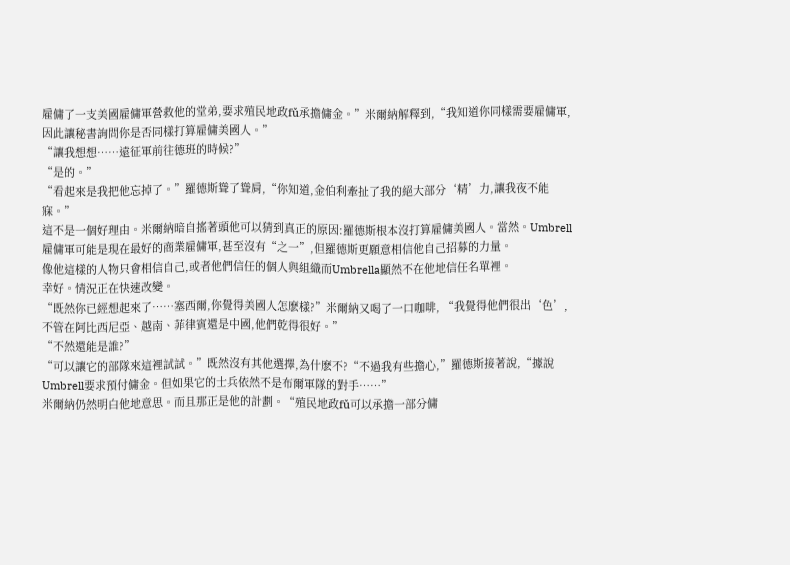雇傭了一支美國雇傭軍營救他的堂弟,要求殖民地政fǔ承擔傭金。”米爾納解釋到,“我知道你同樣需要雇傭軍,因此讓秘書詢問你是否同樣打算雇傭美國人。”
“讓我想想……遠征軍前往德班的時候?”
“是的。”
“看起來是我把他忘掉了。”羅德斯聳了聳肩,“你知道,金伯利牽扯了我的絕大部分‘精’力,讓我夜不能寐。”
這不是一個好理由。米爾納暗自搖著頭他可以猜到真正的原因:羅德斯根本沒打算雇傭美國人。當然。Umbrell雇傭軍可能是現在最好的商業雇傭軍,甚至沒有“之一”,但羅德斯更願意相信他自己招募的力量。
像他這樣的人物只會相信自己,或者他們信任的個人與組織而Umbrella顯然不在他地信任名單裡。
幸好。情況正在快速改變。
“既然你已經想起來了……塞西爾,你覺得美國人怎麽樣?”米爾納又喝了一口咖啡, “我覺得他們很出‘色’,不管在阿比西尼亞、越南、菲律賓還是中國,他們乾得很好。”
“不然還能是誰?”
“可以讓它的部隊來這裡試試。”既然沒有其他選擇,為什麽不?“不過我有些擔心,”羅德斯接著說,“據說Umbrell要求預付傭金。但如果它的士兵依然不是布爾軍隊的對手……”
米爾納仍然明白他地意思。而且那正是他的計劃。“殖民地政fǔ可以承擔一部分傭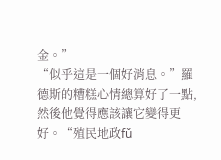金。”
“似乎這是一個好消息。”羅德斯的糟糕心情總算好了一點,然後他覺得應該讓它變得更好。“殖民地政fǔ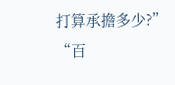打算承擔多少?”
“百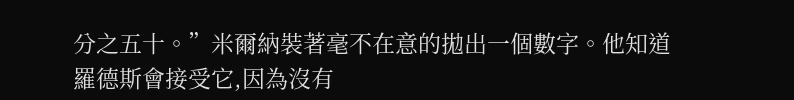分之五十。”米爾納裝著毫不在意的拋出一個數字。他知道羅德斯會接受它,因為沒有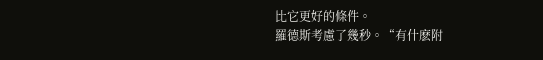比它更好的條件。
羅德斯考慮了幾秒。“有什麽附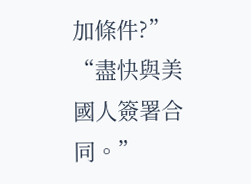加條件?”
“盡快與美國人簽署合同。”